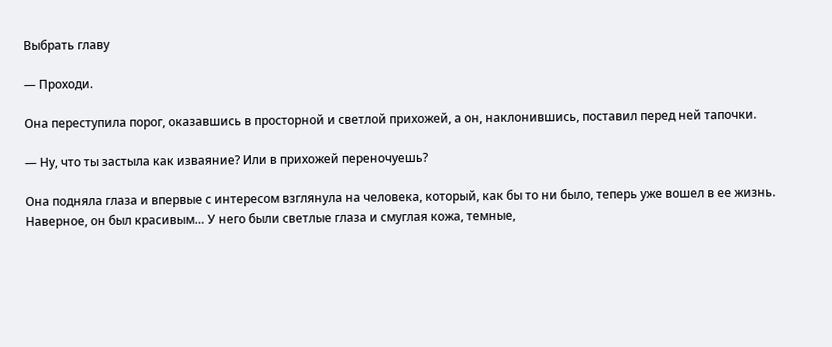Выбрать главу

— Проходи.

Она переступила порог, оказавшись в просторной и светлой прихожей, а он, наклонившись, поставил перед ней тапочки.

— Ну, что ты застыла как изваяние? Или в прихожей переночуешь?

Она подняла глаза и впервые с интересом взглянула на человека, который, как бы то ни было, теперь уже вошел в ее жизнь. Наверное, он был красивым… У него были светлые глаза и смуглая кожа, темные,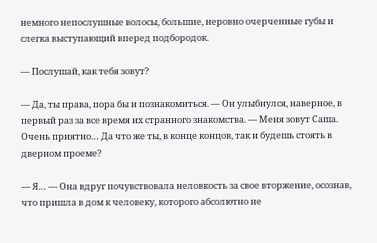немного непослушные волосы, большие, неровно очерченные губы и слегка выступающий вперед подбородок.

— Послушай, как тебя зовут?

— Да, ты права, пора бы и познакомиться. — Он улыбнулся, наверное, в первый раз за все время их странного знакомства. — Меня зовут Саша. Очень приятно… Да что же ты, в конце концов, так и будешь стоять в дверном проеме?

— Я… — Она вдруг почувствовала неловкость за свое вторжение, осознав, что пришла в дом к человеку, которого абсолютно не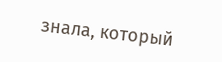знала, который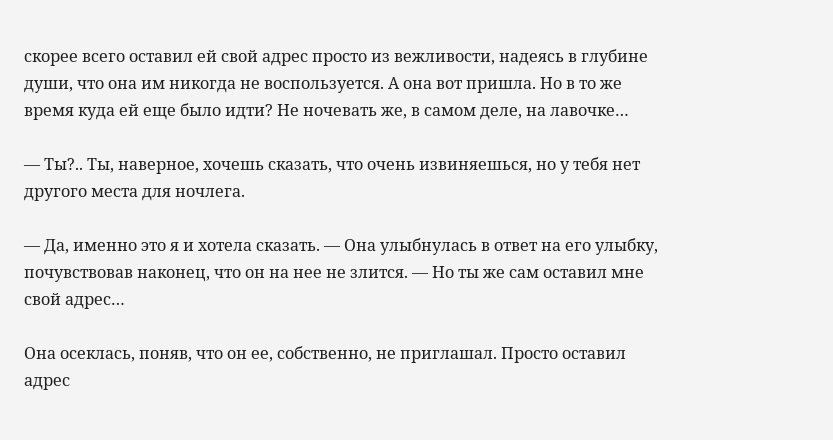скорее всего оставил ей свой адрес просто из вежливости, надеясь в глубине души, что она им никогда не воспользуется. А она вот пришла. Но в то же время куда ей еще было идти? Не ночевать же, в самом деле, на лавочке…

— Ты?.. Ты, наверное, хочешь сказать, что очень извиняешься, но у тебя нет другого места для ночлега.

— Да, именно это я и хотела сказать. — Она улыбнулась в ответ на его улыбку, почувствовав наконец, что он на нее не злится. — Но ты же сам оставил мне свой адрес…

Она осеклась, поняв, что он ее, собственно, не приглашал. Просто оставил адрес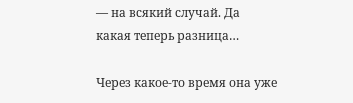— на всякий случай. Да какая теперь разница…

Через какое-то время она уже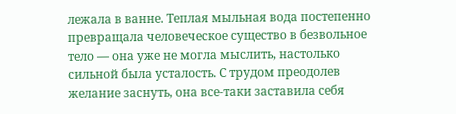лежала в ванне. Теплая мыльная вода постепенно превращала человеческое существо в безвольное тело — она уже не могла мыслить, настолько сильной была усталость. С трудом преодолев желание заснуть, она все-таки заставила себя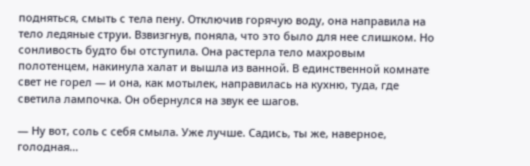подняться, смыть с тела пену. Отключив горячую воду, она направила на тело ледяные струи. Взвизгнув, поняла, что это было для нее слишком. Но сонливость будто бы отступила. Она растерла тело махровым полотенцем, накинула халат и вышла из ванной. В единственной комнате свет не горел — и она, как мотылек, направилась на кухню, туда, где светила лампочка. Он обернулся на звук ее шагов.

— Ну вот, соль с себя смыла. Уже лучше. Садись, ты же, наверное, голодная…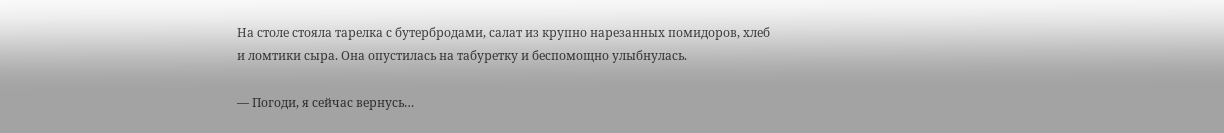На столе стояла тарелка с бутербродами, салат из крупно нарезанных помидоров, хлеб и ломтики сыра. Она опустилась на табуретку и беспомощно улыбнулась.

— Погоди, я сейчас вернусь…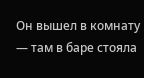Он вышел в комнату — там в баре стояла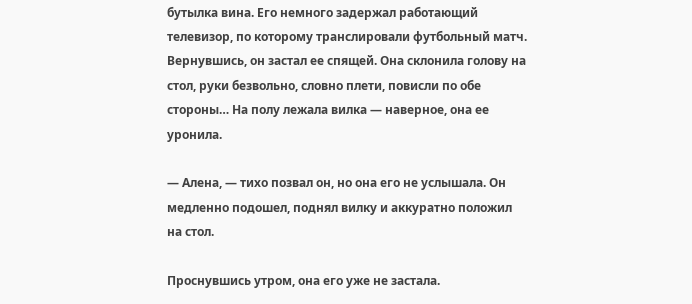бутылка вина. Его немного задержал работающий телевизор, по которому транслировали футбольный матч. Вернувшись, он застал ее спящей. Она склонила голову на стол, руки безвольно, словно плети, повисли по обе стороны… На полу лежала вилка — наверное, она ее уронила.

— Алена, — тихо позвал он, но она его не услышала. Он медленно подошел, поднял вилку и аккуратно положил на стол.

Проснувшись утром, она его уже не застала.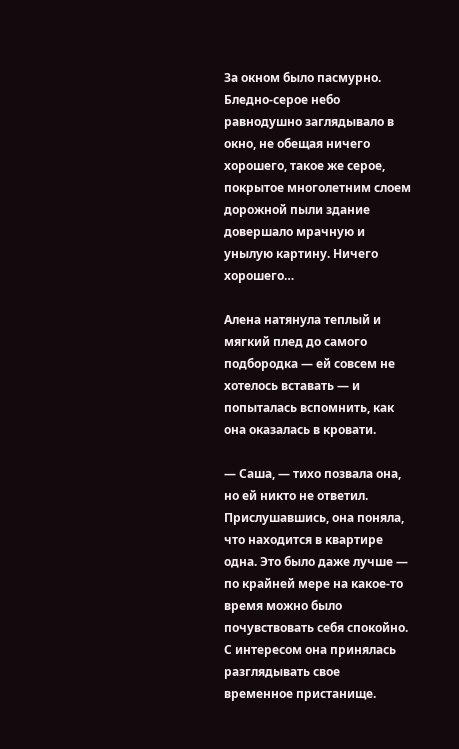За окном было пасмурно. Бледно-серое небо равнодушно заглядывало в окно, не обещая ничего хорошего, такое же серое, покрытое многолетним слоем дорожной пыли здание довершало мрачную и унылую картину. Ничего хорошего…

Алена натянула теплый и мягкий плед до самого подбородка — ей совсем не хотелось вставать — и попыталась вспомнить, как она оказалась в кровати.

— Саша, — тихо позвала она, но ей никто не ответил. Прислушавшись, она поняла, что находится в квартире одна. Это было даже лучше — по крайней мере на какое-то время можно было почувствовать себя спокойно. С интересом она принялась разглядывать свое временное пристанище.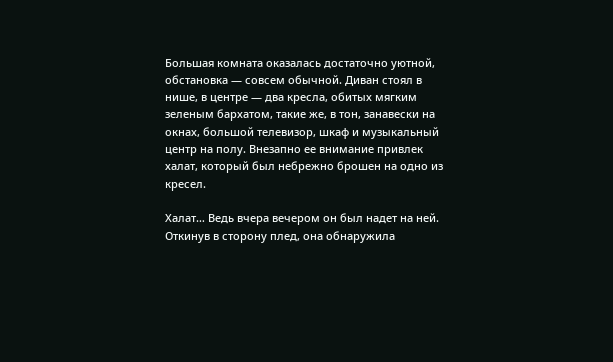Большая комната оказалась достаточно уютной, обстановка — совсем обычной. Диван стоял в нише, в центре — два кресла, обитых мягким зеленым бархатом, такие же, в тон, занавески на окнах, большой телевизор, шкаф и музыкальный центр на полу. Внезапно ее внимание привлек халат, который был небрежно брошен на одно из кресел.

Халат… Ведь вчера вечером он был надет на ней. Откинув в сторону плед, она обнаружила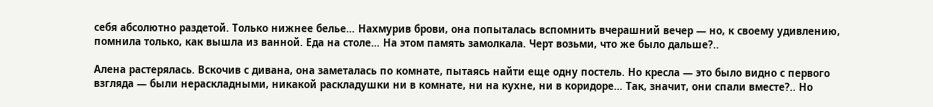себя абсолютно раздетой. Только нижнее белье… Нахмурив брови, она попыталась вспомнить вчерашний вечер — но, к своему удивлению, помнила только, как вышла из ванной. Еда на столе… На этом память замолкала. Черт возьми, что же было дальше?..

Алена растерялась. Вскочив с дивана, она заметалась по комнате, пытаясь найти еще одну постель. Но кресла — это было видно с первого взгляда — были нераскладными, никакой раскладушки ни в комнате, ни на кухне, ни в коридоре… Так, значит, они спали вместе?.. Но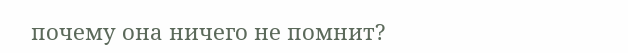почему она ничего не помнит?